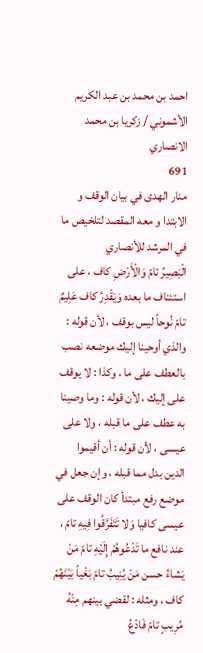احمد بن محمد بن عبد الكريم الأشموني / زكريا بن محمد الانصاري
691
منار الهدى في بيان الوقف و الابتدا و معه المقصد لتلخيص ما في المرشد للأنصاري
الْبَصِيرُ تامّ وَالْأَرْضِ كاف ، على استئناف ما بعده وَيَقْدِرُ كاف عَلِيمٌ تامّ نُوحاً ليس بوقف ، لأن قوله : والذي أوحينا إليك موضعه نصب بالعطف على ما ، وكذا : لا يوقف على إليك ، لأن قوله : وما وصينا به عطف على ما قبله ، ولا على عيسى ، لأن قوله : أن أقيموا الدين بدل مما قبله ، وإن جعل في موضع رفع مبتدأ كان الوقف على عيسى كافيا وَلا تَتَفَرَّقُوا فِيهِ تامّ ، عند نافع ما تَدْعُوهُمْ إِلَيْهِ تامّ مَنْ يَشاءُ حسن مَنْ يُنِيبُ تامّ بَغْياً بَيْنَهُمْ كاف ، ومثله : لقضي بينهم مِنْهُ مُرِيبٍ تامّ فَادْعُ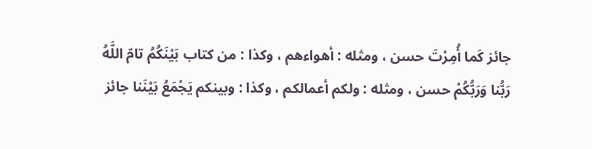جائز كَما أُمِرْتَ حسن ، ومثله : أهواءهم ، وكذا : من كتاب بَيْنَكُمُ تامّ اللَّهُ رَبُّنا وَرَبُّكُمْ حسن ، ومثله : ولكم أعمالكم ، وكذا : وبينكم يَجْمَعُ بَيْنَنا جائز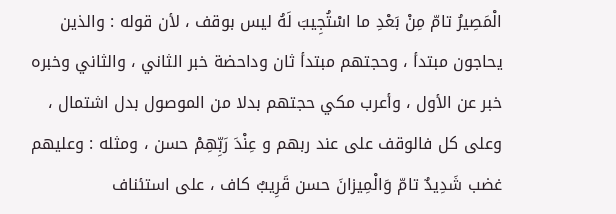الْمَصِيرُ تامّ مِنْ بَعْدِ ما اسْتُجِيبَ لَهُ ليس بوقف ، لأن قوله : والذين يحاجون مبتدأ ، وحجتهم مبتدأ ثان وداحضة خبر الثاني ، والثاني وخبره خبر عن الأول ، وأعرب مكي حجتهم بدلا من الموصول بدل اشتمال ، وعلى كل فالوقف على عند ربهم و عِنْدَ رَبِّهِمْ حسن ، ومثله : وعليهم غضب شَدِيدٌ تامّ وَالْمِيزانَ حسن قَرِيبٌ كاف ، على استئناف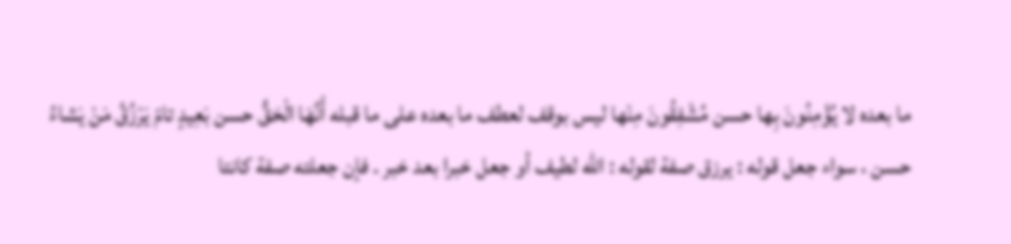ما بعده لا يُؤْمِنُونَ بِها حسن مُشْفِقُونَ مِنْها ليس بوقف لعطف ما بعده على ما قبله أَنَّهَا الْحَقُّ حسن بَعِيدٍ تامّ يَرْزُقُ مَنْ يَشاءُ حسن ، سواء جعل قوله : يرزق صفة لقوله : اللّه لطيف أو جعل خبرا بعد خبر . فإن جعلته صفة كانتا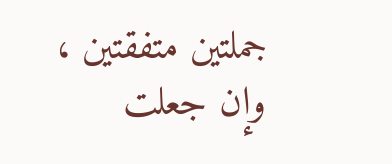جملتين متفقتين ، وإن جعلت